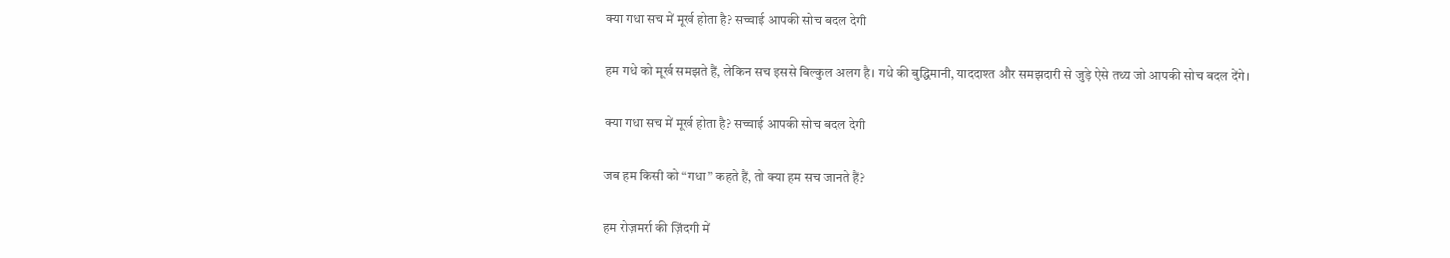क्या गधा सच में मूर्ख होता है? सच्चाई आपकी सोच बदल देगी

हम गधे को मूर्ख समझते हैं, लेकिन सच इससे बिल्कुल अलग है। गधे की बुद्धिमानी, याददाश्त और समझदारी से जुड़े ऐसे तथ्य जो आपकी सोच बदल देंगे।

क्या गधा सच में मूर्ख होता है? सच्चाई आपकी सोच बदल देगी

जब हम किसी को “गधा” कहते हैं, तो क्या हम सच जानते हैं?

हम रोज़मर्रा की ज़िंदगी में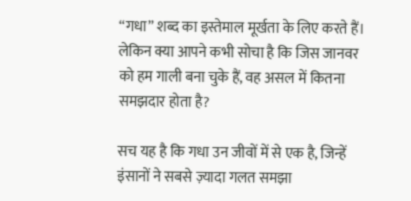“गधा” शब्द का इस्तेमाल मूर्खता के लिए करते हैं। लेकिन क्या आपने कभी सोचा है कि जिस जानवर को हम गाली बना चुके हैं, वह असल में कितना समझदार होता है?

सच यह है कि गधा उन जीवों में से एक है, जिन्हें इंसानों ने सबसे ज़्यादा गलत समझा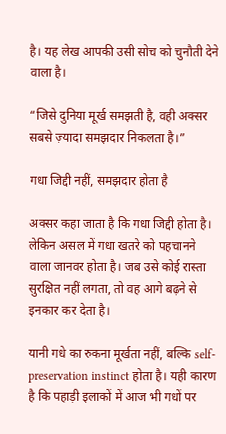है। यह लेख आपकी उसी सोच को चुनौती देने वाला है।

“जिसे दुनिया मूर्ख समझती है, वही अक्सर सबसे ज़्यादा समझदार निकलता है।”

गधा जिद्दी नहीं, समझदार होता है

अक्सर कहा जाता है कि गधा जिद्दी होता है। लेकिन असल में गधा खतरे को पहचानने वाला जानवर होता है। जब उसे कोई रास्ता सुरक्षित नहीं लगता, तो वह आगे बढ़ने से इनकार कर देता है।

यानी गधे का रुकना मूर्खता नहीं, बल्कि self-preservation instinct होता है। यही कारण है कि पहाड़ी इलाकों में आज भी गधों पर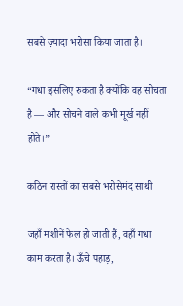सबसे ज़्यादा भरोसा किया जाता है।

“गधा इसलिए रुकता है क्योंकि वह सोचता है — और सोचने वाले कभी मूर्ख नहीं होते।”

कठिन रास्तों का सबसे भरोसेमंद साथी

जहाँ मशीनें फेल हो जाती हैं, वहाँ गधा काम करता है। ऊँचे पहाड़,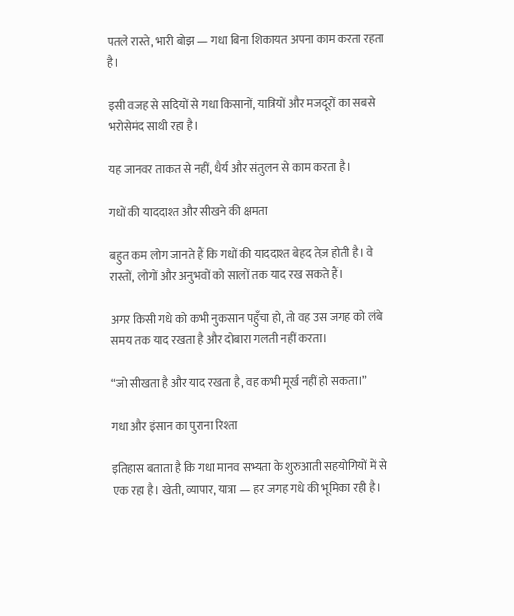पतले रास्ते, भारी बोझ — गधा बिना शिकायत अपना काम करता रहता है।

इसी वजह से सदियों से गधा किसानों, यात्रियों और मजदूरों का सबसे भरोसेमंद साथी रहा है।

यह जानवर ताकत से नहीं, धैर्य और संतुलन से काम करता है।

गधों की याददाश्त और सीखने की क्षमता

बहुत कम लोग जानते हैं कि गधों की याददाश्त बेहद तेज़ होती है। वे रास्तों, लोगों और अनुभवों को सालों तक याद रख सकते हैं।

अगर किसी गधे को कभी नुकसान पहुँचा हो, तो वह उस जगह को लंबे समय तक याद रखता है और दोबारा गलती नहीं करता।

“जो सीखता है और याद रखता है, वह कभी मूर्ख नहीं हो सकता।”

गधा और इंसान का पुराना रिश्ता

इतिहास बताता है कि गधा मानव सभ्यता के शुरुआती सहयोगियों में से एक रहा है। खेती, व्यापार, यात्रा — हर जगह गधे की भूमिका रही है।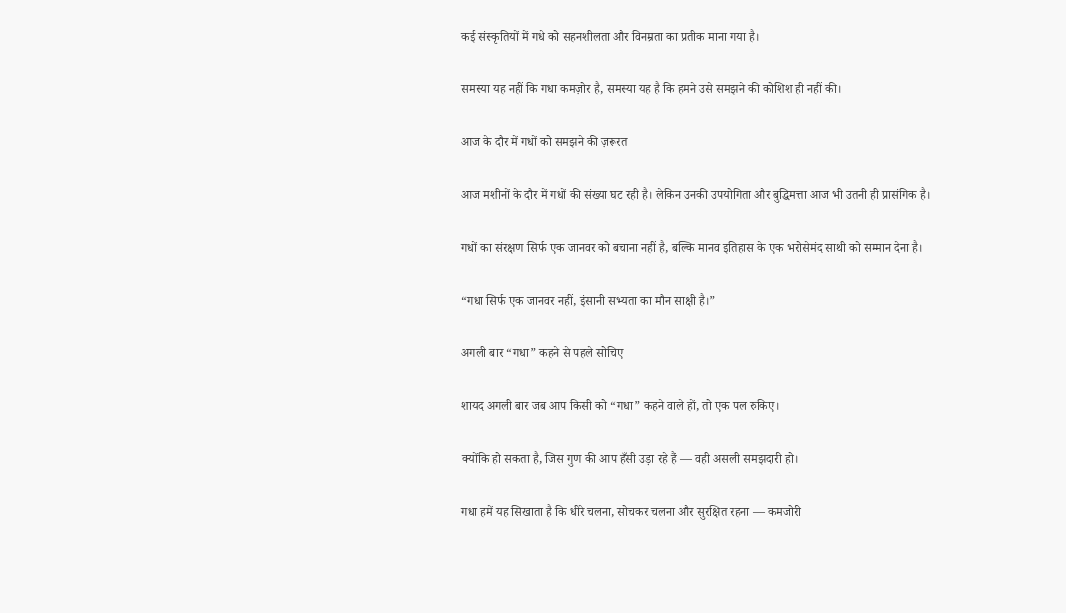कई संस्कृतियों में गधे को सहनशीलता और विनम्रता का प्रतीक माना गया है।

समस्या यह नहीं कि गधा कमज़ोर है, समस्या यह है कि हमने उसे समझने की कोशिश ही नहीं की।

आज के दौर में गधों को समझने की ज़रूरत

आज मशीनों के दौर में गधों की संख्या घट रही है। लेकिन उनकी उपयोगिता और बुद्धिमत्ता आज भी उतनी ही प्रासंगिक है।

गधों का संरक्षण सिर्फ एक जानवर को बचाना नहीं है, बल्कि मानव इतिहास के एक भरोसेमंद साथी को सम्मान देना है।

“गधा सिर्फ एक जानवर नहीं, इंसानी सभ्यता का मौन साक्षी है।”

अगली बार “गधा” कहने से पहले सोचिए

शायद अगली बार जब आप किसी को “गधा” कहने वाले हों, तो एक पल रुकिए।

क्योंकि हो सकता है, जिस गुण की आप हँसी उड़ा रहे हैं — वही असली समझदारी हो।

गधा हमें यह सिखाता है कि धीरे चलना, सोचकर चलना और सुरक्षित रहना — कमजोरी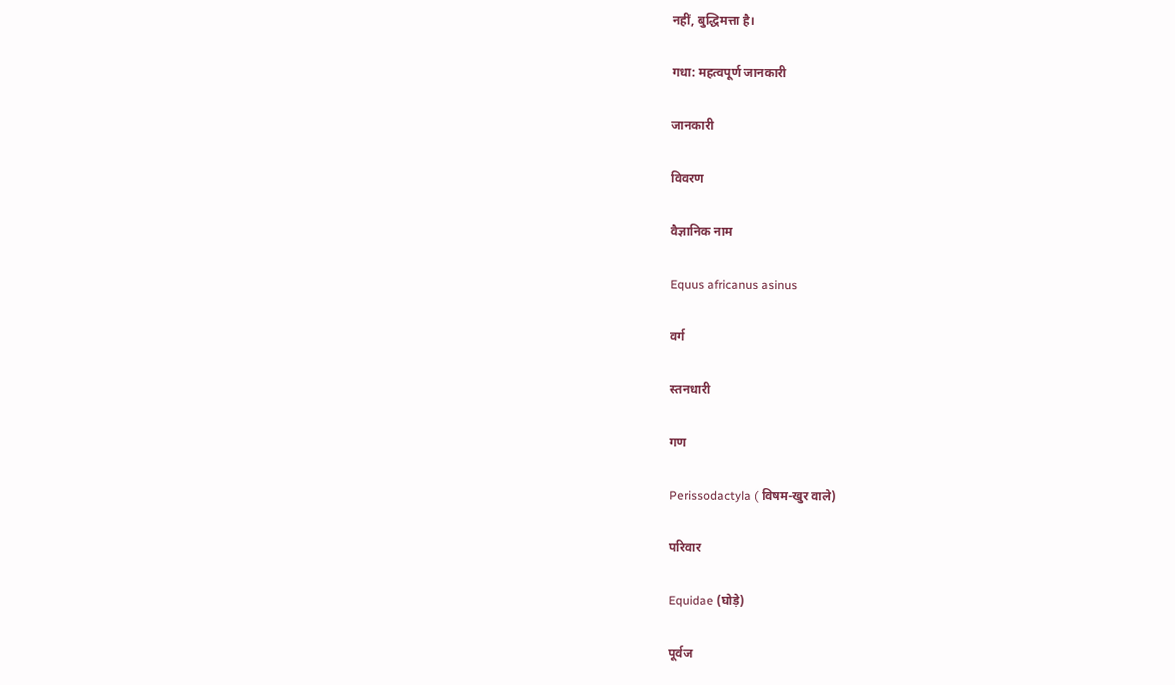नहीं, बुद्धिमत्ता है।

गधा: महत्वपूर्ण जानकारी

जानकारी

विवरण

वैज्ञानिक नाम

Equus africanus asinus

वर्ग

स्तनधारी

गण

Perissodactyla ( विषम-खुर वाले)

परिवार

Equidae (घोड़े)

पूर्वज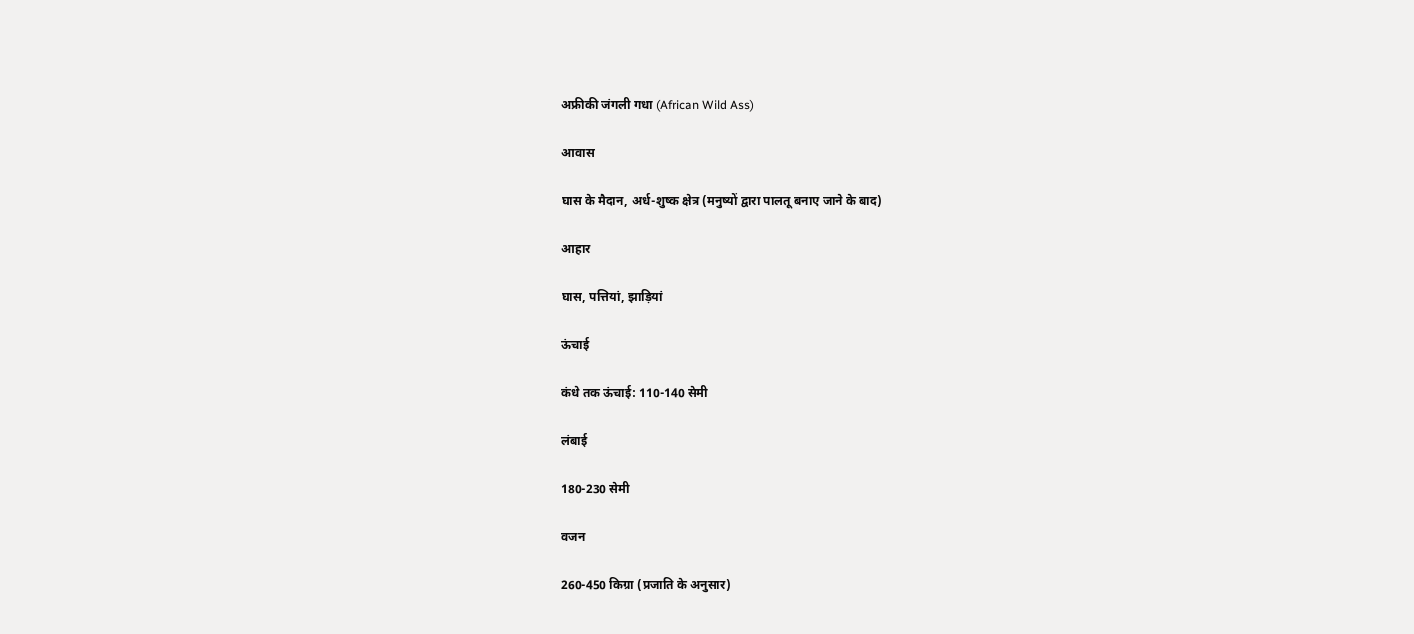अफ्रीकी जंगली गधा (African Wild Ass)

आवास

घास के मैदान, अर्ध-शुष्क क्षेत्र (मनुष्यों द्वारा पालतू बनाए जाने के बाद)

आहार

घास, पत्तियां, झाड़ियां

ऊंचाई

कंधे तक ऊंचाई: 110-140 सेमी

लंबाई

180-230 सेमी

वजन

260-450 किग्रा (प्रजाति के अनुसार)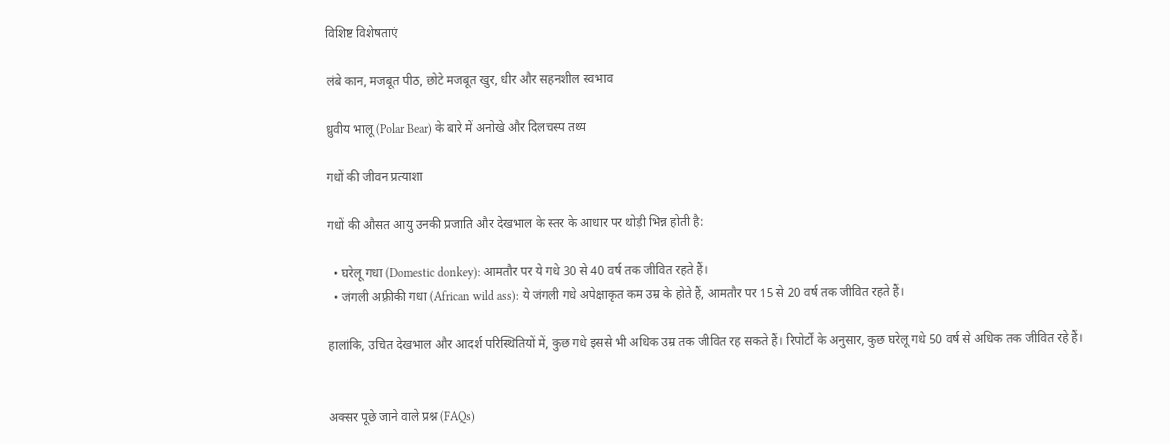विशिष्ट विशेषताएं

लंबे कान, मजबूत पीठ, छोटे मजबूत खुर, धीर और सहनशील स्वभाव

ध्रुवीय भालू (Polar Bear) के बारे में अनोखे और दिलचस्प तथ्य

गधों की जीवन प्रत्याशा

गधों की औसत आयु उनकी प्रजाति और देखभाल के स्तर के आधार पर थोड़ी भिन्न होती है:

  • घरेलू गधा (Domestic donkey): आमतौर पर ये गधे 30 से 40 वर्ष तक जीवित रहते हैं।
  • जंगली अफ़्रीकी गधा (African wild ass): ये जंगली गधे अपेक्षाकृत कम उम्र के होते हैं, आमतौर पर 15 से 20 वर्ष तक जीवित रहते हैं।

हालांकि, उचित देखभाल और आदर्श परिस्थितियों में, कुछ गधे इससे भी अधिक उम्र तक जीवित रह सकते हैं। रिपोर्टों के अनुसार, कुछ घरेलू गधे 50 वर्ष से अधिक तक जीवित रहे हैं।


अक्सर पूछे जाने वाले प्रश्न (FAQs)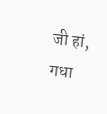जी हां, गधा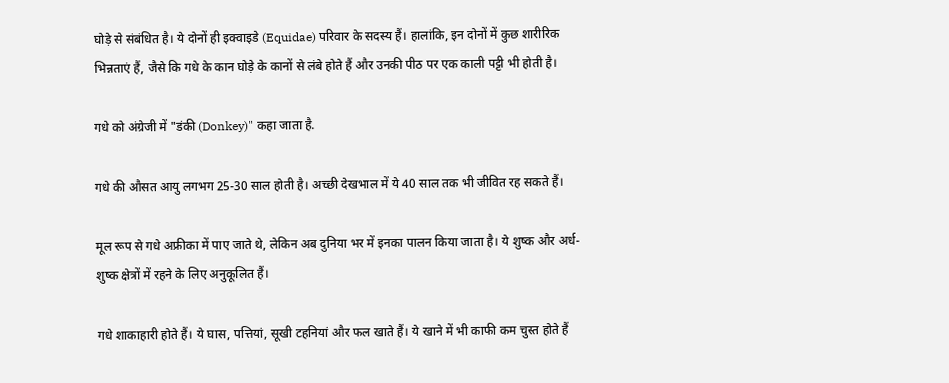घोड़े से संबंधित है। ये दोनों ही इक्वाइडे (Equidae) परिवार के सदस्य हैं। हालांकि, इन दोनों में कुछ शारीरिक भिन्नताएं हैं, जैसे कि गधे के कान घोड़े के कानों से लंबे होते हैं और उनकी पीठ पर एक काली पट्टी भी होती है।

गधे को अंग्रेजी में "डंकी (Donkey)" कहा जाता है.

गधे की औसत आयु लगभग 25-30 साल होती है। अच्छी देखभाल में ये 40 साल तक भी जीवित रह सकते हैं।

मूल रूप से गधे अफ्रीका में पाए जाते थे, लेकिन अब दुनिया भर में इनका पालन किया जाता है। ये शुष्क और अर्ध-शुष्क क्षेत्रों में रहने के लिए अनुकूलित हैं।

गधे शाकाहारी होते हैं। ये घास, पत्तियां, सूखी टहनियां और फल खाते हैं। ये खाने में भी काफी कम चुस्त होते हैं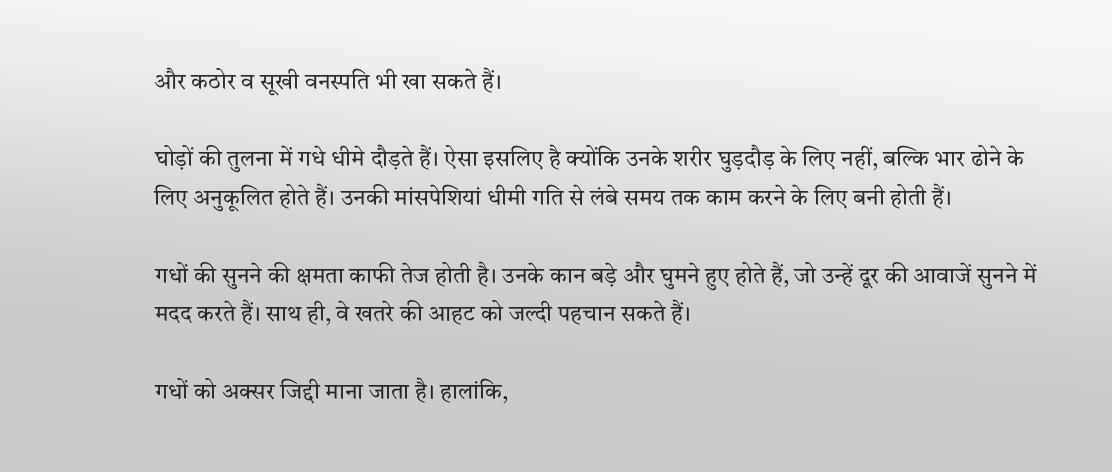और कठोर व सूखी वनस्पति भी खा सकते हैं।

घोड़ों की तुलना में गधे धीमे दौड़ते हैं। ऐसा इसलिए है क्योंकि उनके शरीर घुड़दौड़ के लिए नहीं, बल्कि भार ढोने के लिए अनुकूलित होते हैं। उनकी मांसपेशियां धीमी गति से लंबे समय तक काम करने के लिए बनी होती हैं।

गधों की सुनने की क्षमता काफी तेज होती है। उनके कान बड़े और घुमने हुए होते हैं, जो उन्हें दूर की आवाजें सुनने में मदद करते हैं। साथ ही, वे खतरे की आहट को जल्दी पहचान सकते हैं।

गधों को अक्सर जिद्दी माना जाता है। हालांकि,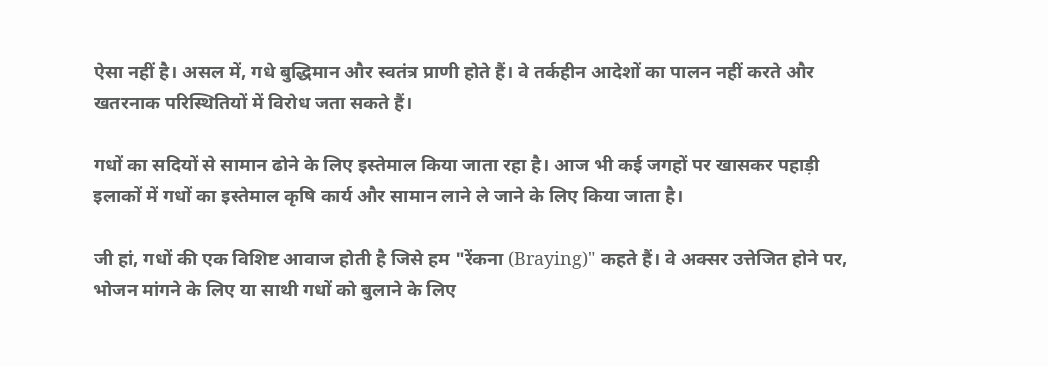ऐसा नहीं है। असल में, गधे बुद्धिमान और स्वतंत्र प्राणी होते हैं। वे तर्कहीन आदेशों का पालन नहीं करते और खतरनाक परिस्थितियों में विरोध जता सकते हैं।

गधों का सदियों से सामान ढोने के लिए इस्तेमाल किया जाता रहा है। आज भी कई जगहों पर खासकर पहाड़ी इलाकों में गधों का इस्तेमाल कृषि कार्य और सामान लाने ले जाने के लिए किया जाता है।

जी हां, गधों की एक विशिष्ट आवाज होती है जिसे हम "रेंकना (Braying)" कहते हैं। वे अक्सर उत्तेजित होने पर, भोजन मांगने के लिए या साथी गधों को बुलाने के लिए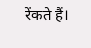रेंकते हैं।